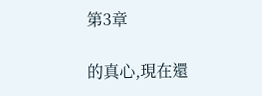第3章

的真心,現在還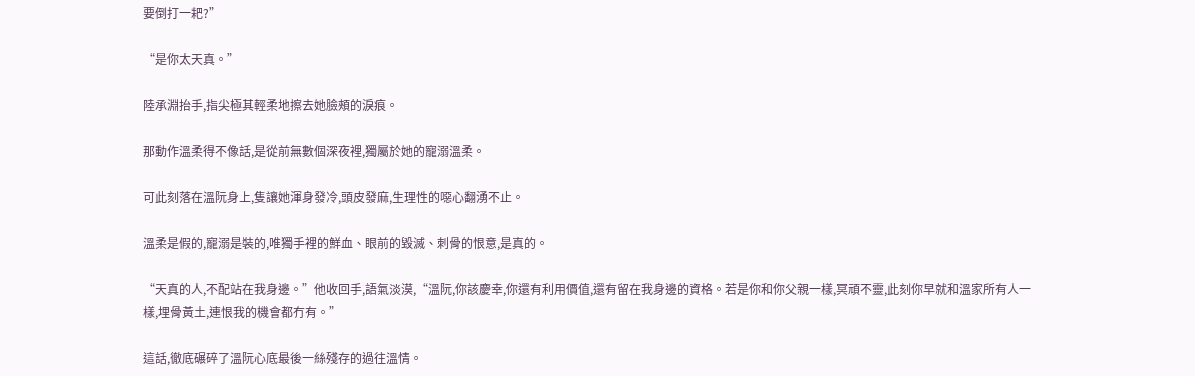要倒打一耙?”

“是你太天真。”

陸承淵抬手,指尖極其輕柔地擦去她臉頰的淚痕。

那動作溫柔得不像話,是從前無數個深夜裡,獨屬於她的寵溺溫柔。

可此刻落在溫阮身上,隻讓她渾身發冷,頭皮發麻,生理性的噁心翻湧不止。

溫柔是假的,寵溺是裝的,唯獨手裡的鮮血、眼前的毀滅、刺骨的恨意,是真的。

“天真的人,不配站在我身邊。”他收回手,語氣淡漠,“溫阮,你該慶幸,你還有利用價值,還有留在我身邊的資格。若是你和你父親一樣,冥頑不靈,此刻你早就和溫家所有人一樣,埋骨黃土,連恨我的機會都冇有。”

這話,徹底碾碎了溫阮心底最後一絲殘存的過往溫情。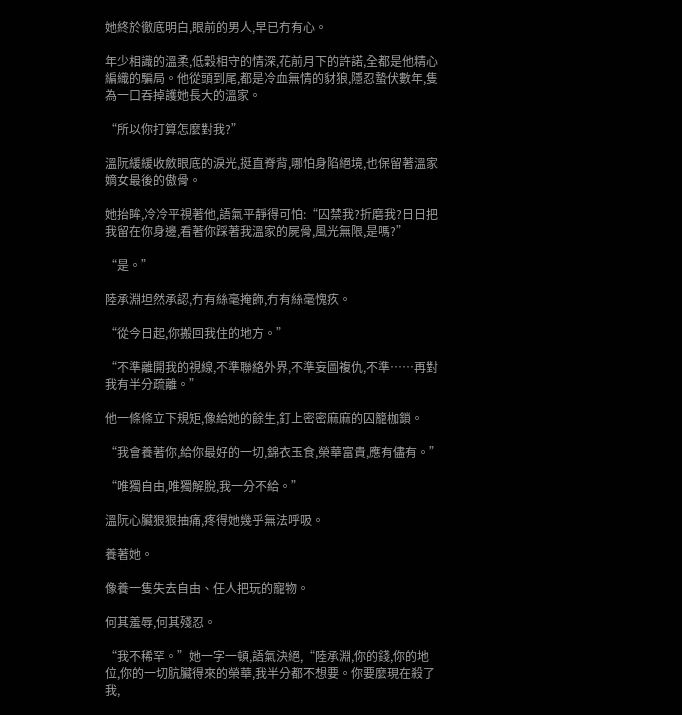她終於徹底明白,眼前的男人,早已冇有心。

年少相識的溫柔,低穀相守的情深,花前月下的許諾,全都是他精心編織的騙局。他從頭到尾,都是冷血無情的豺狼,隱忍蟄伏數年,隻為一口吞掉護她長大的溫家。

“所以你打算怎麼對我?”

溫阮緩緩收斂眼底的淚光,挺直脊背,哪怕身陷絕境,也保留著溫家嫡女最後的傲骨。

她抬眸,冷冷平視著他,語氣平靜得可怕:“囚禁我?折磨我?日日把我留在你身邊,看著你踩著我溫家的屍骨,風光無限,是嗎?”

“是。”

陸承淵坦然承認,冇有絲毫掩飾,冇有絲毫愧疚。

“從今日起,你搬回我住的地方。”

“不準離開我的視線,不準聯絡外界,不準妄圖複仇,不準……再對我有半分疏離。”

他一條條立下規矩,像給她的餘生,釘上密密麻麻的囚籠枷鎖。

“我會養著你,給你最好的一切,錦衣玉食,榮華富貴,應有儘有。”

“唯獨自由,唯獨解脫,我一分不給。”

溫阮心臟狠狠抽痛,疼得她幾乎無法呼吸。

養著她。

像養一隻失去自由、任人把玩的寵物。

何其羞辱,何其殘忍。

“我不稀罕。”她一字一頓,語氣決絕,“陸承淵,你的錢,你的地位,你的一切肮臟得來的榮華,我半分都不想要。你要麼現在殺了我,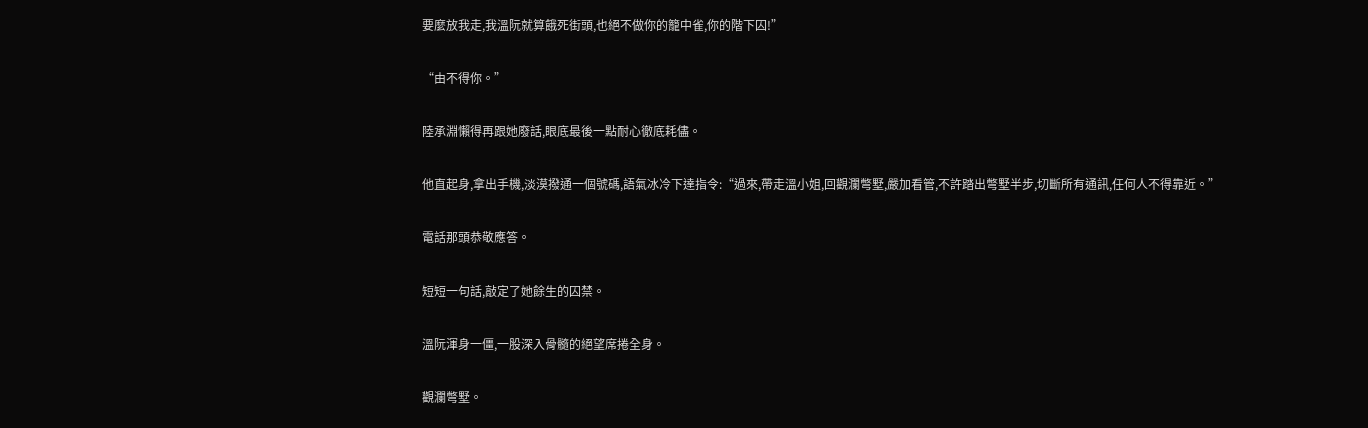要麼放我走,我溫阮就算餓死街頭,也絕不做你的籠中雀,你的階下囚!”

“由不得你。”

陸承淵懶得再跟她廢話,眼底最後一點耐心徹底耗儘。

他直起身,拿出手機,淡漠撥通一個號碼,語氣冰冷下達指令:“過來,帶走溫小姐,回觀瀾彆墅,嚴加看管,不許踏出彆墅半步,切斷所有通訊,任何人不得靠近。”

電話那頭恭敬應答。

短短一句話,敲定了她餘生的囚禁。

溫阮渾身一僵,一股深入骨髓的絕望席捲全身。

觀瀾彆墅。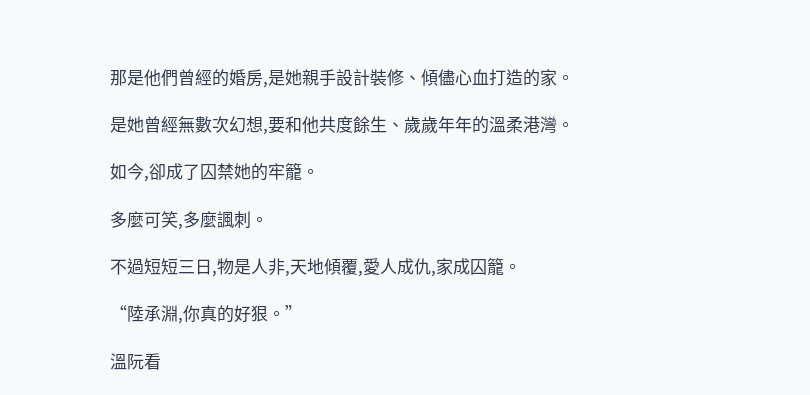那是他們曾經的婚房,是她親手設計裝修、傾儘心血打造的家。

是她曾經無數次幻想,要和他共度餘生、歲歲年年的溫柔港灣。

如今,卻成了囚禁她的牢籠。

多麼可笑,多麼諷刺。

不過短短三日,物是人非,天地傾覆,愛人成仇,家成囚籠。

“陸承淵,你真的好狠。”

溫阮看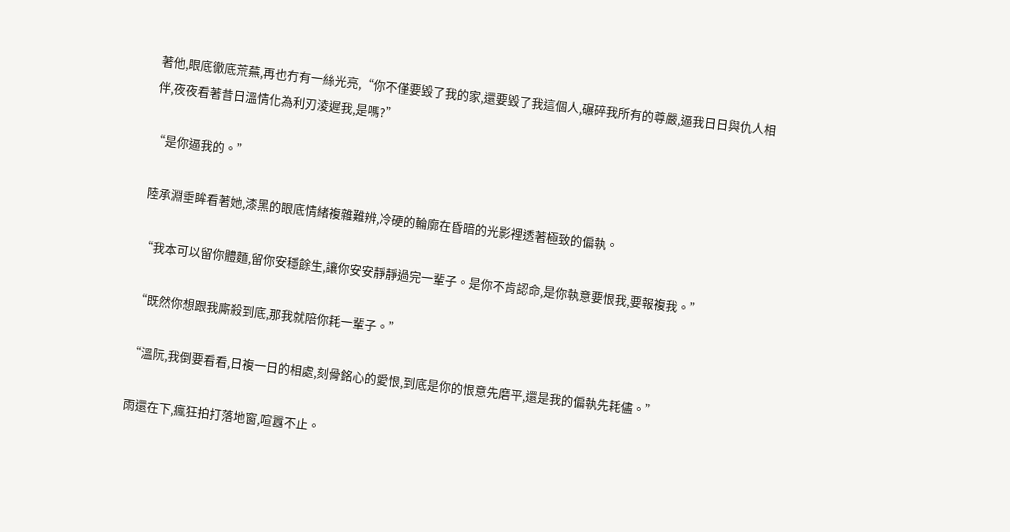著他,眼底徹底荒蕪,再也冇有一絲光亮,“你不僅要毀了我的家,還要毀了我這個人,碾碎我所有的尊嚴,逼我日日與仇人相伴,夜夜看著昔日溫情化為利刃淩遲我,是嗎?”

“是你逼我的。”

陸承淵垂眸看著她,漆黑的眼底情緒複雜難辨,冷硬的輪廓在昏暗的光影裡透著極致的偏執。

“我本可以留你體麵,留你安穩餘生,讓你安安靜靜過完一輩子。是你不肯認命,是你執意要恨我,要報複我。”

“既然你想跟我廝殺到底,那我就陪你耗一輩子。”

“溫阮,我倒要看看,日複一日的相處,刻骨銘心的愛恨,到底是你的恨意先磨平,還是我的偏執先耗儘。”

雨還在下,瘋狂拍打落地窗,喧囂不止。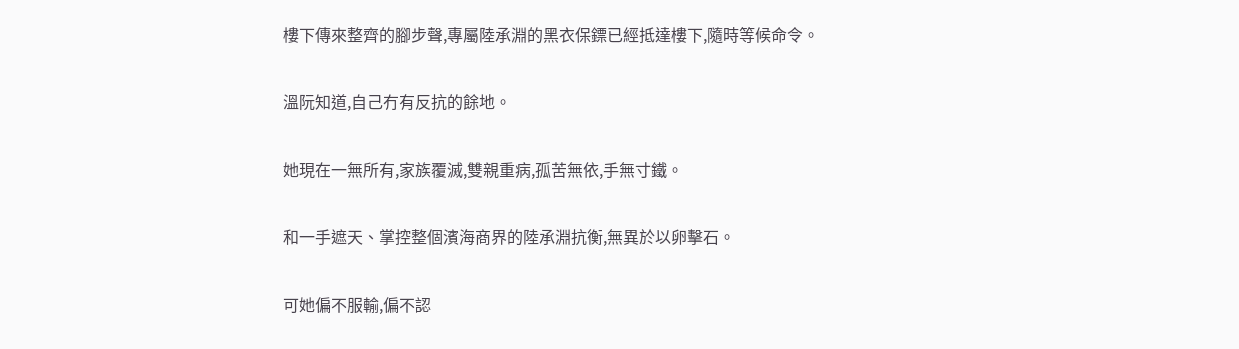樓下傳來整齊的腳步聲,專屬陸承淵的黑衣保鏢已經抵達樓下,隨時等候命令。

溫阮知道,自己冇有反抗的餘地。

她現在一無所有,家族覆滅,雙親重病,孤苦無依,手無寸鐵。

和一手遮天、掌控整個濱海商界的陸承淵抗衡,無異於以卵擊石。

可她偏不服輸,偏不認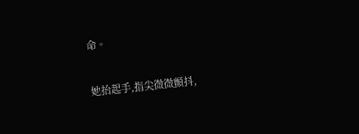命。

她抬起手,指尖微微顫抖,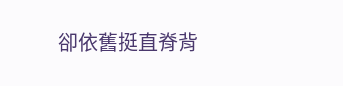卻依舊挺直脊背